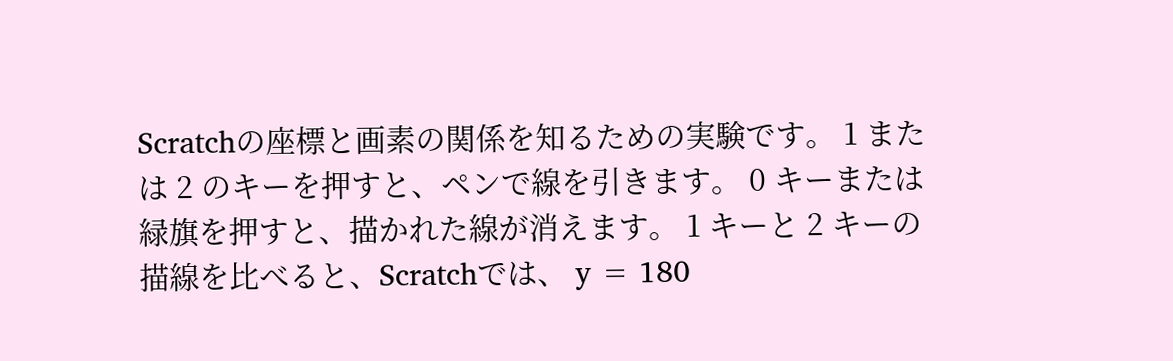Scratchの座標と画素の関係を知るための実験です。 1 または 2 のキーを押すと、ペンで線を引きます。 0 キーまたは緑旗を押すと、描かれた線が消えます。 1 キーと 2 キーの描線を比べると、Scratchでは、 y = 180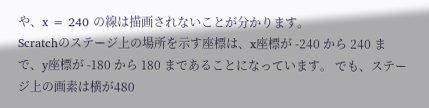や、x = 240 の線は描画されないことが分かります。
Scratchのステージ上の場所を示す座標は、x座標が -240 から 240 まで、y座標が -180 から 180 まであることになっています。 でも、ステージ上の画素は横が480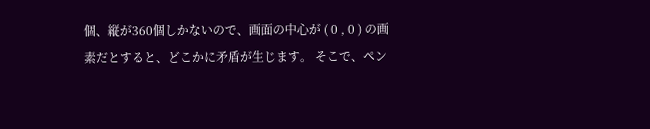個、縦が360個しかないので、画面の中心が ( 0 , 0 ) の画素だとすると、どこかに矛盾が生じます。 そこで、ペン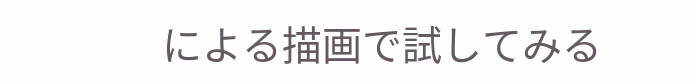による描画で試してみる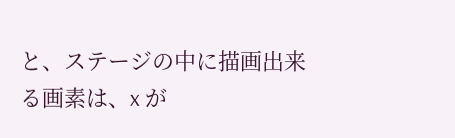と、ステージの中に描画出来る画素は、x が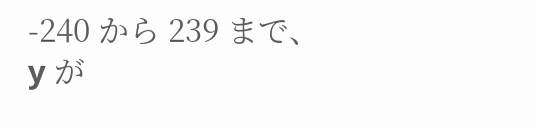-240 から 239 まで、y が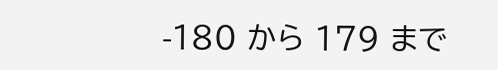-180 から 179 まで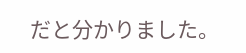だと分かりました。